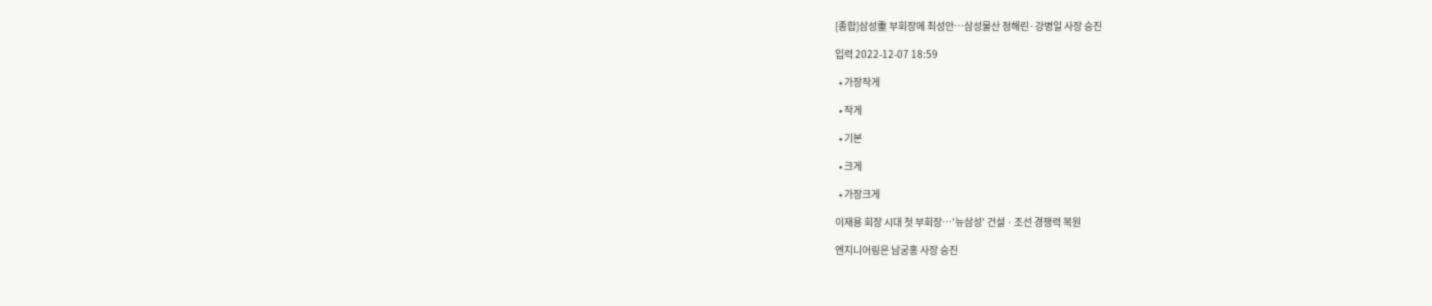[종합]삼성重 부회장에 최성안…삼성물산 정해린·강병일 사장 승진

입력 2022-12-07 18:59

  • 가장작게

  • 작게

  • 기본

  • 크게

  • 가장크게

이재용 회장 시대 첫 부회장…'뉴삼성' 건설ㆍ조선 경쟁력 복원

엔지니어링은 남궁홍 사장 승진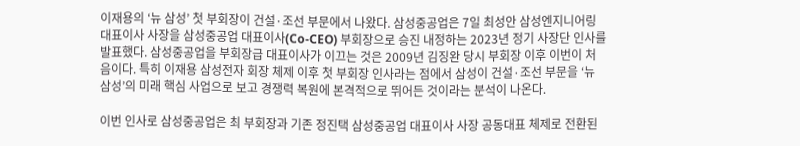이재용의 ‘뉴 삼성’ 첫 부회장이 건설·조선 부문에서 나왔다. 삼성중공업은 7일 최성안 삼성엔지니어링 대표이사 사장을 삼성중공업 대표이사(Co-CEO) 부회장으로 승진 내정하는 2023년 정기 사장단 인사를 발표했다. 삼성중공업을 부회장급 대표이사가 이끄는 것은 2009년 김징완 당시 부회장 이후 이번이 처음이다. 특히 이재용 삼성전자 회장 체제 이후 첫 부회장 인사라는 점에서 삼성이 건설·조선 부문을 ‘뉴 삼성’의 미래 핵심 사업으로 보고 경쟁력 복원에 본격적으로 뛰어든 것이라는 분석이 나온다.

이번 인사로 삼성중공업은 최 부회장과 기존 정진택 삼성중공업 대표이사 사장 공동대표 체제로 전환된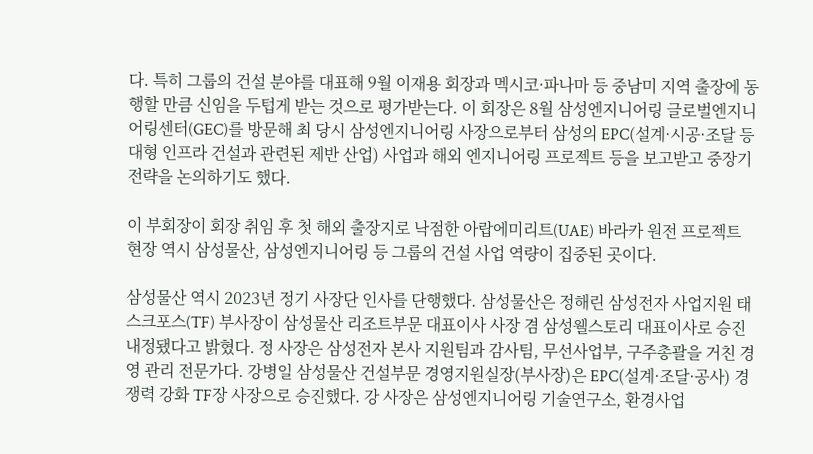다. 특히 그룹의 건설 분야를 대표해 9월 이재용 회장과 멕시코·파나마 등 중남미 지역 출장에 동행할 만큼 신임을 두텁게 받는 것으로 평가받는다. 이 회장은 8월 삼성엔지니어링 글로벌엔지니어링센터(GEC)를 방문해 최 당시 삼성엔지니어링 사장으로부터 삼성의 EPC(설계·시공·조달 등 대형 인프라 건설과 관련된 제반 산업) 사업과 해외 엔지니어링 프로젝트 등을 보고받고 중장기 전략을 논의하기도 했다.

이 부회장이 회장 취임 후 첫 해외 출장지로 낙점한 아랍에미리트(UAE) 바라카 원전 프로젝트 현장 역시 삼성물산, 삼성엔지니어링 등 그룹의 건설 사업 역량이 집중된 곳이다.

삼성물산 역시 2023년 정기 사장단 인사를 단행했다. 삼성물산은 정해린 삼성전자 사업지원 태스크포스(TF) 부사장이 삼성물산 리조트부문 대표이사 사장 겸 삼성웰스토리 대표이사로 승진 내정됐다고 밝혔다. 정 사장은 삼성전자 본사 지원팀과 감사팀, 무선사업부, 구주총괄을 거친 경영 관리 전문가다. 강병일 삼성물산 건설부문 경영지원실장(부사장)은 EPC(설계·조달·공사) 경쟁력 강화 TF장 사장으로 승진했다. 강 사장은 삼성엔지니어링 기술연구소, 환경사업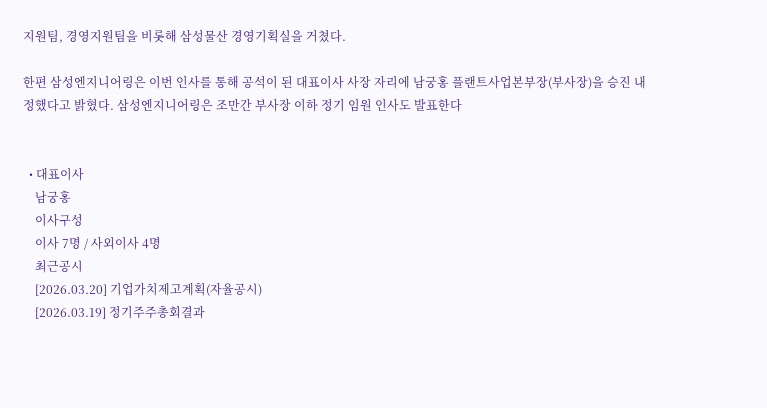지원팀, 경영지원팀을 비롯해 삼성물산 경영기획실을 거쳤다.

한편 삼성엔지니어링은 이번 인사를 통해 공석이 된 대표이사 사장 자리에 남궁홍 플랜트사업본부장(부사장)을 승진 내정했다고 밝혔다. 삼성엔지니어링은 조만간 부사장 이하 정기 임원 인사도 발표한다


  • 대표이사
    남궁홍
    이사구성
    이사 7명 / 사외이사 4명
    최근공시
    [2026.03.20] 기업가치제고계획(자율공시)
    [2026.03.19] 정기주주총회결과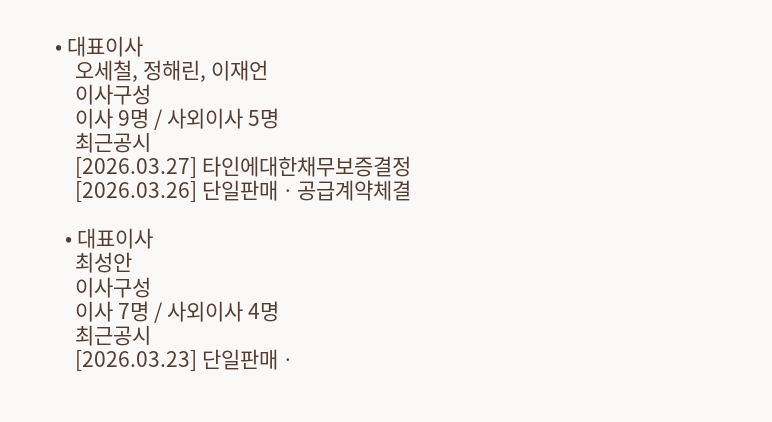• 대표이사
    오세철, 정해린, 이재언
    이사구성
    이사 9명 / 사외이사 5명
    최근공시
    [2026.03.27] 타인에대한채무보증결정
    [2026.03.26] 단일판매ㆍ공급계약체결

  • 대표이사
    최성안
    이사구성
    이사 7명 / 사외이사 4명
    최근공시
    [2026.03.23] 단일판매ㆍ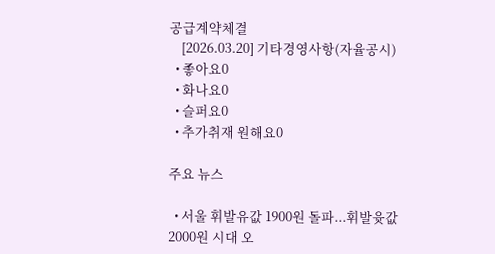공급계약체결
    [2026.03.20] 기타경영사항(자율공시)
  • 좋아요0
  • 화나요0
  • 슬퍼요0
  • 추가취재 원해요0

주요 뉴스

  • 서울 휘발유값 1900원 돌파...휘발윳값 2000원 시대 오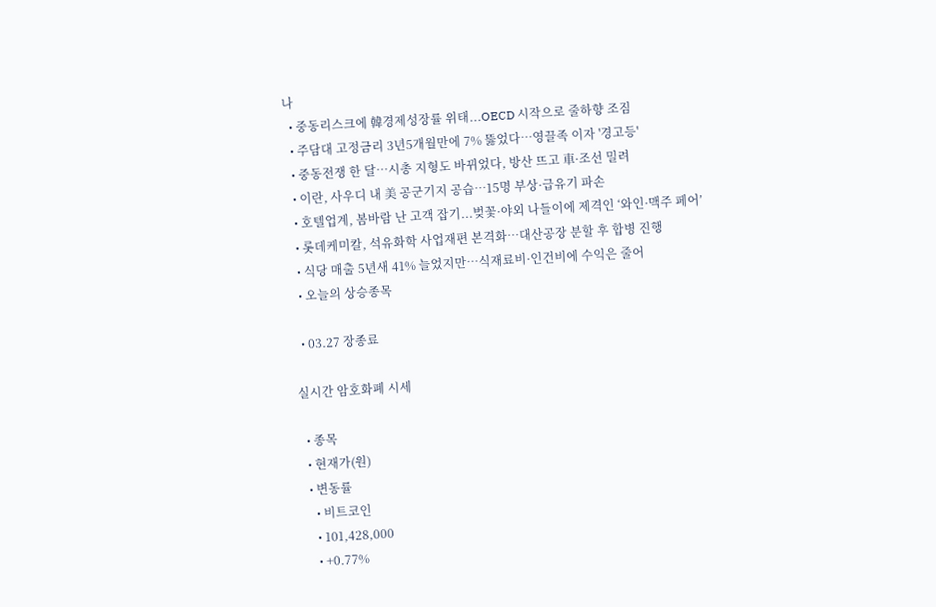나
  • 중동리스크에 韓경제성장률 위태...OECD 시작으로 줄하향 조짐
  • 주담대 고정금리 3년5개월만에 7% 뚫었다…영끌족 이자 '경고등'
  • 중동전쟁 한 달…시총 지형도 바뀌었다, 방산 뜨고 車·조선 밀려
  • 이란, 사우디 내 美 공군기지 공습…15명 부상·급유기 파손
  • 호텔업계, 봄바람 난 고객 잡기...벚꽃·야외 나들이에 제격인 ‘와인·맥주 페어’
  • 롯데케미칼, 석유화학 사업재편 본격화…대산공장 분할 후 합병 진행
  • 식당 매출 5년새 41% 늘었지만…식재료비·인건비에 수익은 줄어
  • 오늘의 상승종목

  • 03.27 장종료

실시간 암호화폐 시세

  • 종목
  • 현재가(원)
  • 변동률
    • 비트코인
    • 101,428,000
    • +0.77%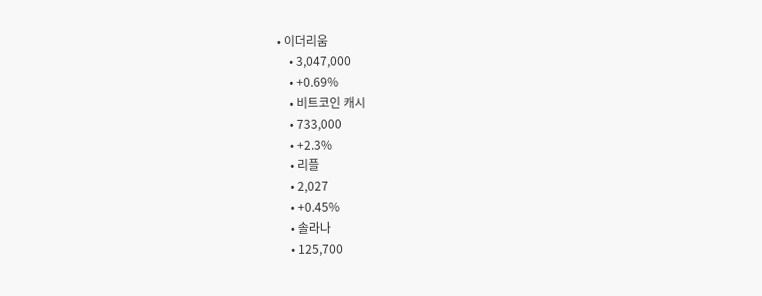• 이더리움
    • 3,047,000
    • +0.69%
    • 비트코인 캐시
    • 733,000
    • +2.3%
    • 리플
    • 2,027
    • +0.45%
    • 솔라나
    • 125,700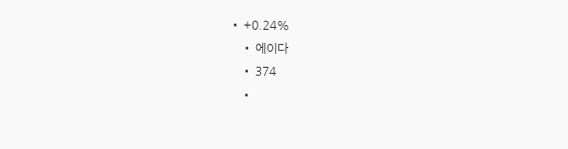• +0.24%
    • 에이다
    • 374
    •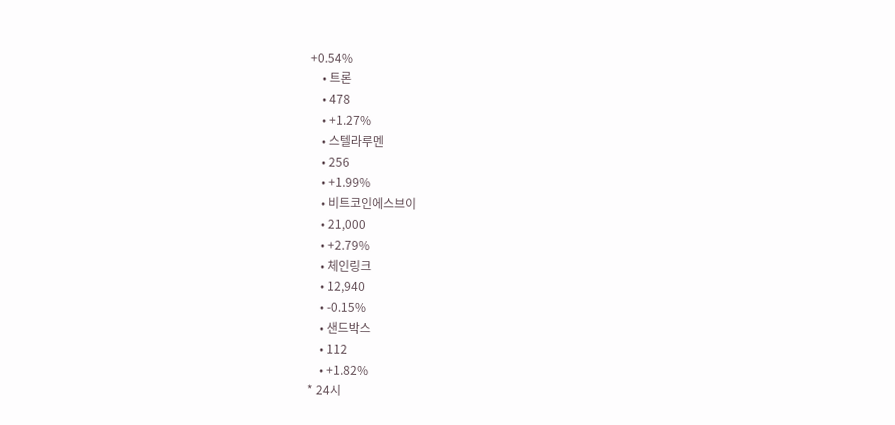+0.54%
    • 트론
    • 478
    • +1.27%
    • 스텔라루멘
    • 256
    • +1.99%
    • 비트코인에스브이
    • 21,000
    • +2.79%
    • 체인링크
    • 12,940
    • -0.15%
    • 샌드박스
    • 112
    • +1.82%
* 24시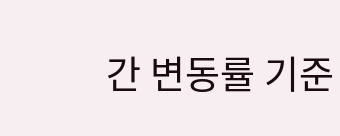간 변동률 기준